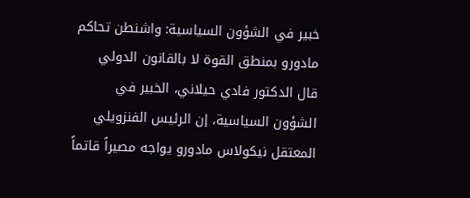خبير في الشؤون السياسية: واشنطن تحاكم مادورو بمنطق القوة لا بالقانون الدولي
قال الدكتور فادي حيلاني، الخبير في الشؤون السياسية، إن الرئيس الفنزويلي المعتقل نيكولاس مادورو يواجه مصيراً قاتماً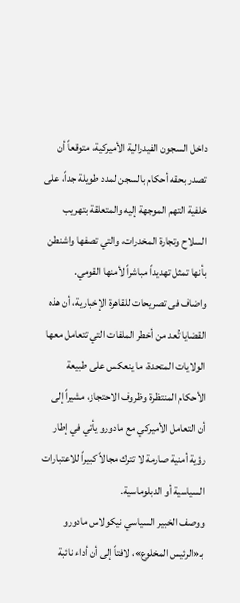داخل السجون الفيدرالية الأميركية، متوقعاً أن تصدر بحقه أحكام بالسجن لمدد طويلة جداً، على خلفية التهم الموجهة إليه والمتعلقة بتهريب السلاح وتجارة المخدرات، والتي تصفها واشنطن بأنها تمثل تهديداً مباشراً لأمنها القومي.
واضاف فى تصريحات للقاهرة الإخبارية، أن هذه القضايا تُعد من أخطر الملفات التي تتعامل معها الولايات المتحدة، ما ينعكس على طبيعة الأحكام المنتظرة وظروف الاحتجاز، مشيراً إلى أن التعامل الأميركي مع مادورو يأتي في إطار رؤية أمنية صارمة لا تترك مجالاً كبيراً للاعتبارات السياسية أو الدبلوماسية.
ووصف الخبير السياسي نيكولاس مادورو بـ«الرئيس المخلوع»، لافتاً إلى أن أداء نائبة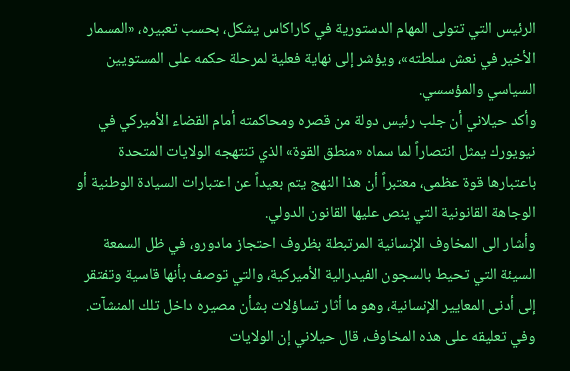الرئيس التي تتولى المهام الدستورية في كاراكاس يشكل، بحسب تعبيره، «المسمار الأخير في نعش سلطته»، ويؤشر إلى نهاية فعلية لمرحلة حكمه على المستويين السياسي والمؤسسي.
وأكد حيلاني أن جلب رئيس دولة من قصره ومحاكمته أمام القضاء الأميركي في نيويورك يمثل انتصاراً لما سماه «منطق القوة» الذي تنتهجه الولايات المتحدة باعتبارها قوة عظمى، معتبراً أن هذا النهج يتم بعيداً عن اعتبارات السيادة الوطنية أو الوجاهة القانونية التي ينص عليها القانون الدولي.
وأشار الى المخاوف الإنسانية المرتبطة بظروف احتجاز مادورو، في ظل السمعة السيئة التي تحيط بالسجون الفيدرالية الأميركية، والتي توصف بأنها قاسية وتفتقر إلى أدنى المعايير الإنسانية، وهو ما أثار تساؤلات بشأن مصيره داخل تلك المنشآت.
وفي تعليقه على هذه المخاوف، قال حيلاني إن الولايات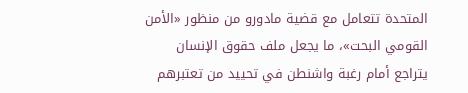المتحدة تتعامل مع قضية مادورو من منظور «الأمن القومي البحت»، ما يجعل ملف حقوق الإنسان يتراجع أمام رغبة واشنطن في تحييد من تعتبرهم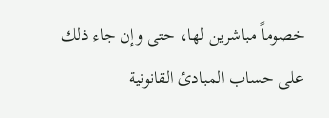خصوماً مباشرين لها، حتى وإن جاء ذلك على حساب المبادئ القانونية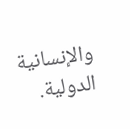والإنسانية الدولية.